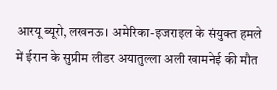आरयू ब्यूरो, लखनऊ। अमेरिका-इजराइल के संयुक्त हमले में ईरान के सुप्रीम लीडर अयातुल्ला अली खामनेई की मौत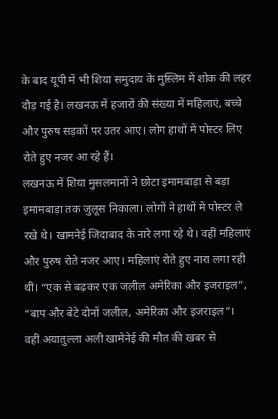के बाद यूपी में भी शिया समुदाय के मुस्लिम में शोक की लहर दौड़ गई है। लखनऊ में हजारों की संख्या में महिलाएं, बच्चे और पुरुष सड़कों पर उतर आए। लोग हाथों में पोस्टर लिए रोते हुए नजर आ रहे हैं।
लखनऊ में शिया मुसलमानों ने छोटा इमामबाड़ा से बड़ा इमामबाड़ा तक जुलूस निकाला। लोगों ने हाथों में पोस्टर ले रखे थे। खामनेई जिंदाबाद के नारे लगा रहे थे। वहीं महिलाएं और पुरुष रोते नजर आए। महिलाएं रोते हुए नारा लगा रही थीं। “एक से बढ़कर एक जलील अमेरिका और इजराइल”, “बाप और बेटे दोनों जलील, अमेरिका और इजराइल”।
वहीं अयातुल्ला अली खामेनेई की मौत की खबर से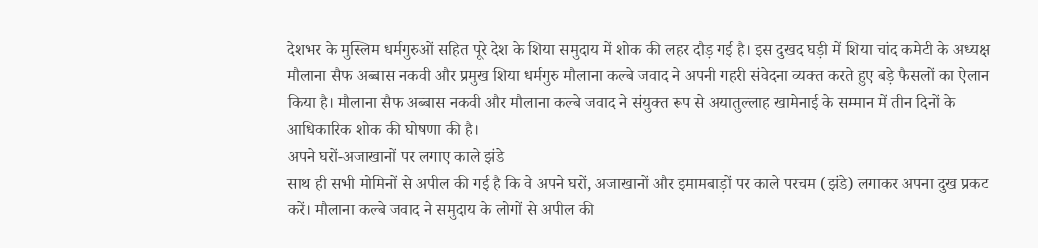देशभर के मुस्लिम धर्मगुरुओं सहित पूरे देश के शिया समुदाय में शोक की लहर दौड़ गई है। इस दुखद घड़ी में शिया चांद कमेटी के अध्यक्ष मौलाना सैफ अब्बास नकवी और प्रमुख शिया धर्मगुरु मौलाना कल्बे जवाद ने अपनी गहरी संवेदना व्यक्त करते हुए बड़े फैसलों का ऐलान किया है। मौलाना सैफ अब्बास नकवी और मौलाना कल्बे जवाद ने संयुक्त रूप से अयातुल्लाह खामेनाई के सम्मान में तीन दिनों के आधिकारिक शोक की घोषणा की है।
अपने घरों-अजाखानों पर लगाए काले झंडे
साथ ही सभी मोमिनों से अपील की गई है कि वे अपने घरों, अजाखानों और इमामबाड़ों पर काले परचम (झंडे) लगाकर अपना दुख प्रकट करें। मौलाना कल्बे जवाद ने समुदाय के लोगों से अपील की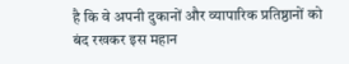है कि वे अपनी दुकानों और व्यापारिक प्रतिष्ठानों को बंद रखकर इस महान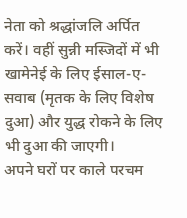नेता को श्रद्धांजलि अर्पित करें। वहीं सुन्नी मस्जिदों में भी खामेनेई के लिए ईसाल-ए-सवाब (मृतक के लिए विशेष दुआ) और युद्ध रोकने के लिए भी दुआ की जाएगी।
अपने घरों पर काले परचम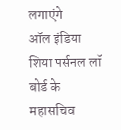लगाएंगे
ऑल इंडिया शिया पर्सनल लॉ बोर्ड के महासचिव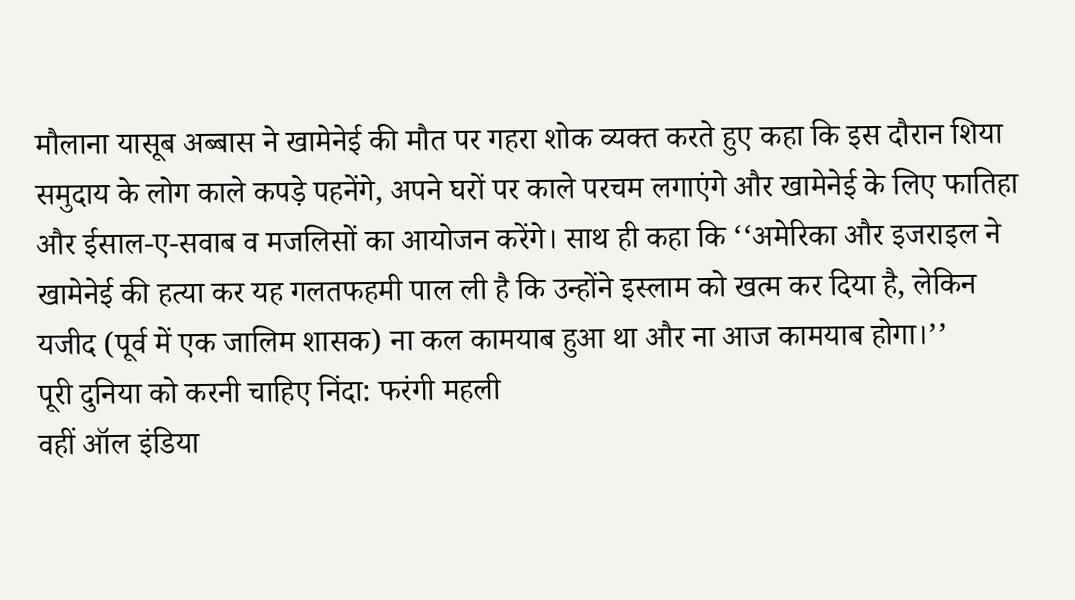मौलाना यासूब अब्बास ने खामेनेई की मौत पर गहरा शोक व्यक्त करते हुए कहा कि इस दौरान शिया समुदाय के लोग काले कपड़े पहनेंगे, अपने घरों पर काले परचम लगाएंगे और खामेनेई के लिए फातिहा और ईसाल-ए-सवाब व मजलिसों का आयोजन करेंगे। साथ ही कहा कि ‘‘अमेरिका और इजराइल ने खामेनेई की हत्या कर यह गलतफहमी पाल ली है कि उन्होंने इस्लाम को खत्म कर दिया है, लेकिन यजीद (पूर्व में एक जालिम शासक) ना कल कामयाब हुआ था और ना आज कामयाब होगा।’’
पूरी दुनिया को करनी चाहिए निंदा: फरंगी महली
वहीं ऑल इंडिया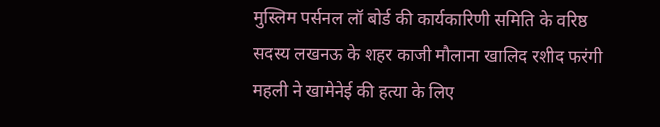मुस्लिम पर्सनल लॉ बोर्ड की कार्यकारिणी समिति के वरिष्ठ सदस्य लखनऊ के शहर काजी मौलाना खालिद रशीद फरंगी महली ने खामेनेई की हत्या के लिए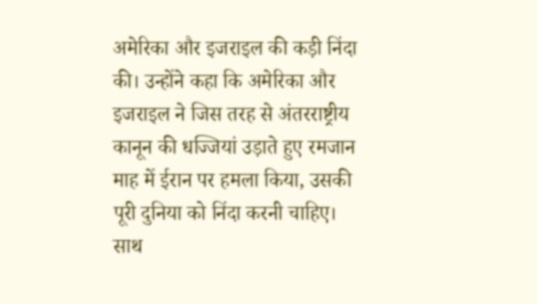अमेरिका और इजराइल की कड़ी निंदा की। उन्होंने कहा कि अमेरिका और इजराइल ने जिस तरह से अंतरराष्ट्रीय कानून की धज्जियां उड़ाते हुए रमजान माह में ईरान पर हमला किया, उसकी पूरी दुनिया को निंदा करनी चाहिए। साथ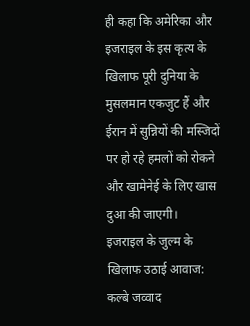ही कहा कि अमेरिका और इजराइल के इस कृत्य के खिलाफ पूरी दुनिया के मुसलमान एकजुट हैं और ईरान में सुन्नियों की मस्जिदों पर हो रहे हमलों को रोकने और खामेनेई के लिए खास दुआ की जाएगी।
इजराइल के जुल्म के खिलाफ उठाई आवाज: कल्बे जव्वाद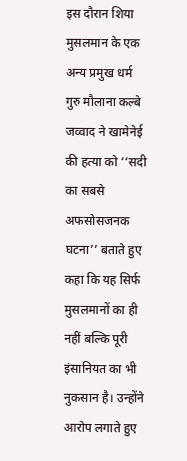इस दौरान शिया मुसलमान के एक अन्य प्रमुख धर्म गुरु मौलाना कल्बे जव्वाद ने खामेनेई की हत्या को ‘‘सदी का सबसे अफसोसजनक घटना’’ बताते हुए कहा कि यह सिर्फ मुसलमानों का ही नहीं बल्कि पूरी इंसानियत का भी नुकसान है। उन्होंने आरोप लगाते हुए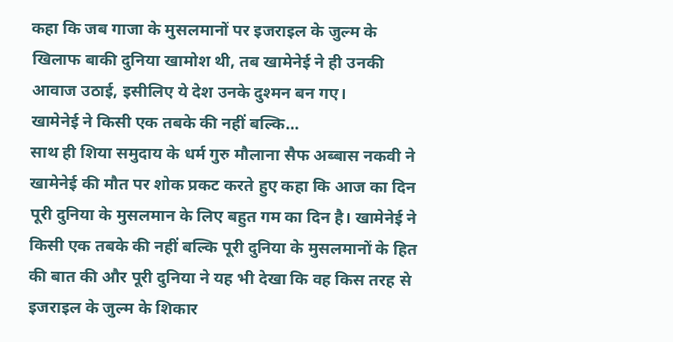कहा कि जब गाजा के मुसलमानों पर इजराइल के जुल्म के खिलाफ बाकी दुनिया खामोश थी, तब खामेनेई ने ही उनकी आवाज उठाई, इसीलिए ये देश उनके दुश्मन बन गए।
खामेनेई ने किसी एक तबके की नहीं बल्कि…
साथ ही शिया समुदाय के धर्म गुरु मौलाना सैफ अब्बास नकवी ने खामेनेई की मौत पर शोक प्रकट करते हुए कहा कि आज का दिन पूरी दुनिया के मुसलमान के लिए बहुत गम का दिन है। खामेनेई ने किसी एक तबके की नहीं बल्कि पूरी दुनिया के मुसलमानों के हित की बात की और पूरी दुनिया ने यह भी देखा कि वह किस तरह से इजराइल के जुल्म के शिकार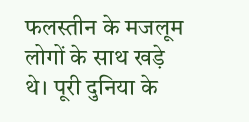फलस्तीन के मजलूम लोगों के साथ खड़े थे। पूरी दुनिया के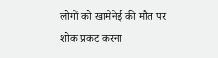लोगों को खामेनेई की मौत पर शोक प्रकट करना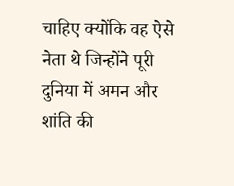चाहिए क्योंकि वह ऐसे नेता थे जिन्होंने पूरी दुनिया में अमन और शांति की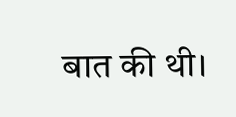बात की थी।